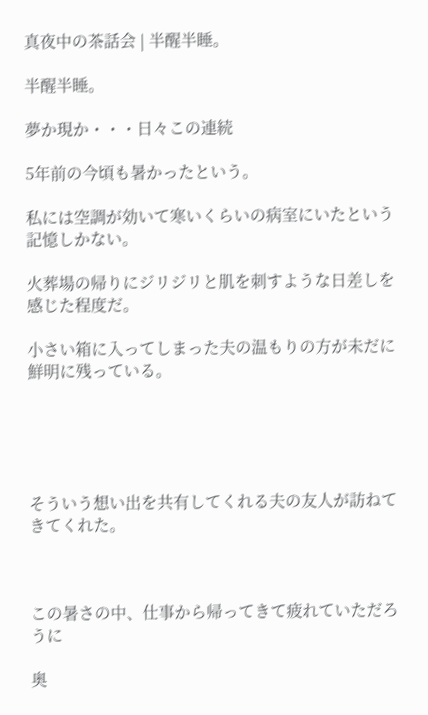真夜中の茶話会 | 半醒半睡。

半醒半睡。

夢か現か・・・日々この連続

5年前の今頃も暑かったという。

私には空調が効いて寒いくらいの病室にいたという記憶しかない。

火葬場の帰りにジリジリと肌を刺すような日差しを感じた程度だ。

小さい箱に入ってしまった夫の温もりの方が未だに鮮明に残っている。





そういう想い出を共有してくれる夫の友人が訪ねてきてくれた。



この暑さの中、仕事から帰ってきて疲れていただろうに

奥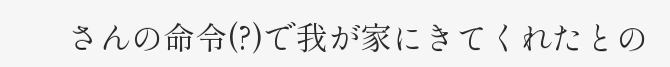さんの命令(?)で我が家にきてくれたとの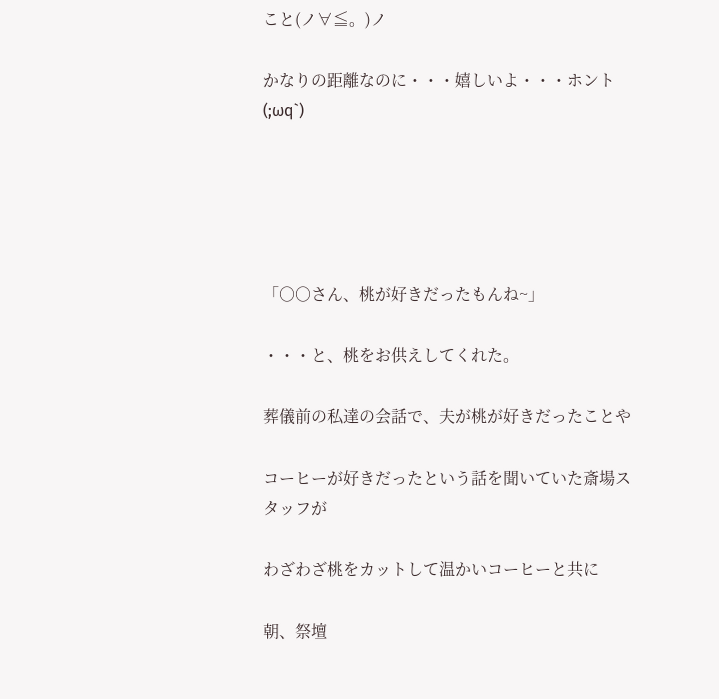こと(ノ∀≦。)ノ

かなりの距離なのに・・・嬉しいよ・・・ホント(;ωq`)





「○○さん、桃が好きだったもんね~」

・・・と、桃をお供えしてくれた。

葬儀前の私達の会話で、夫が桃が好きだったことや

コーヒーが好きだったという話を聞いていた斎場スタッフが

わざわざ桃をカットして温かいコーヒーと共に

朝、祭壇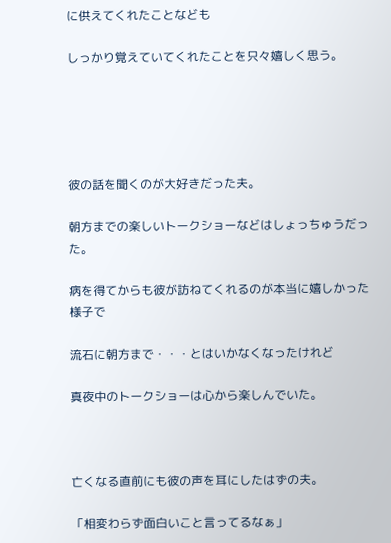に供えてくれたことなども

しっかり覚えていてくれたことを只々嬉しく思う。





彼の話を聞くのが大好きだった夫。

朝方までの楽しいトークショーなどはしょっちゅうだった。

病を得てからも彼が訪ねてくれるのが本当に嬉しかった様子で

流石に朝方まで・・・とはいかなくなったけれど

真夜中のトークショーは心から楽しんでいた。



亡くなる直前にも彼の声を耳にしたはずの夫。

「相変わらず面白いこと言ってるなぁ」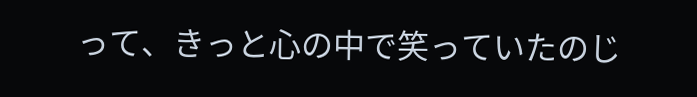って、きっと心の中で笑っていたのじ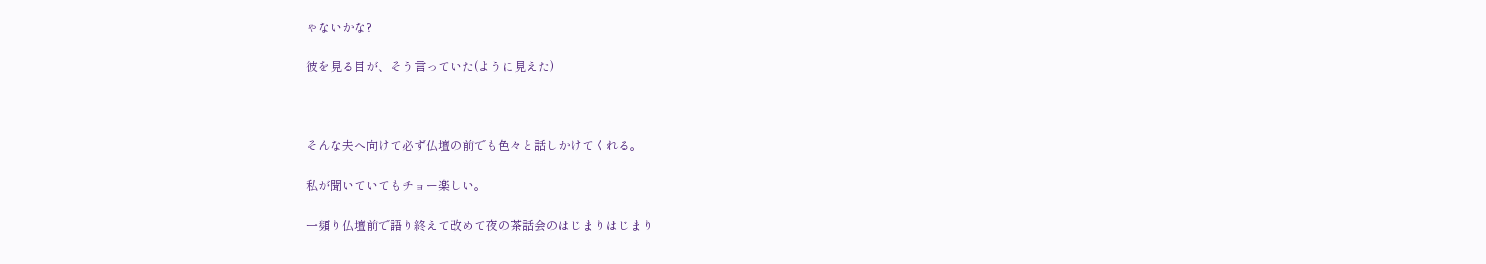ゃないかな?

彼を見る目が、そう言っていた(ように見えた)



そんな夫へ向けて必ず仏壇の前でも色々と話しかけてくれる。

私が聞いていてもチョー楽しい。

一頻り仏壇前で語り終えて改めて夜の茶話会のはじまりはじまり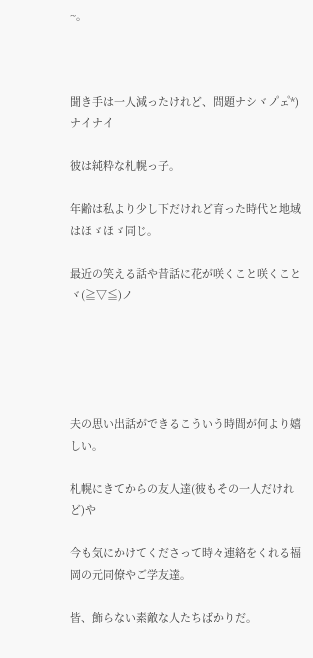~。



聞き手は一人減ったけれど、問題ナシヾノ゚ェ゚*)ナイナイ

彼は純粋な札幌っ子。

年齢は私より少し下だけれど育った時代と地域はほゞほゞ同じ。

最近の笑える話や昔話に花が咲くこと咲くことヾ(≧▽≦)ノ





夫の思い出話ができるこういう時間が何より嬉しい。

札幌にきてからの友人達(彼もその一人だけれど)や

今も気にかけてくださって時々連絡をくれる福岡の元同僚やご学友達。

皆、飾らない素敵な人たちばかりだ。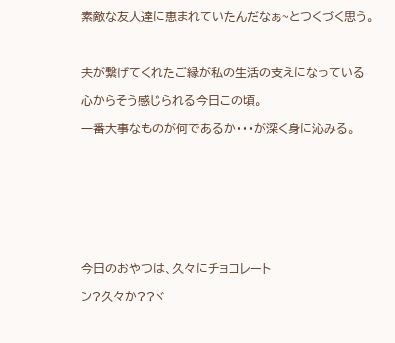素敵な友人達に恵まれていたんだなぁ~とつくづく思う。



夫が繋げてくれたご縁が私の生活の支えになっている

心からそう感じられる今日この頃。

一番大事なものが何であるか・・・が深く身に沁みる。









今日のおやつは、久々にチョコレート

ン?久々か??ヾ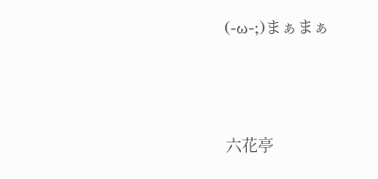(-ω-;)まぁまぁ



六花亭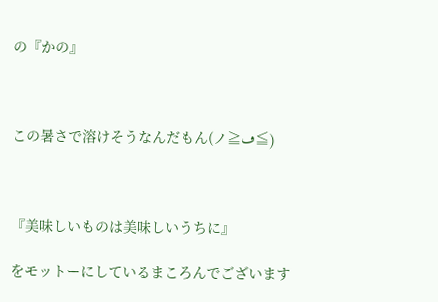の『かの』



この暑さで溶けそうなんだもん(ノ≧ڡ≦)



『美味しいものは美味しいうちに』

をモットーにしているまころんでございます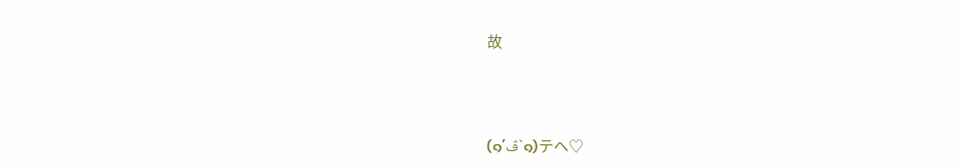故



(๑´ڤ`๑)テヘ♡